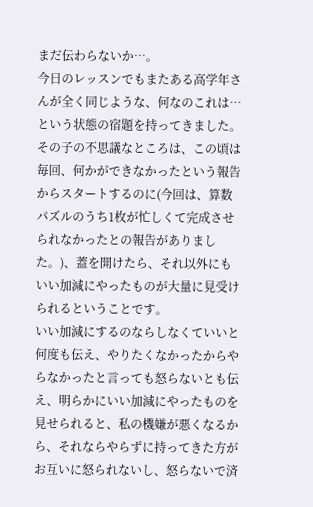まだ伝わらないか…。
今日のレッスンでもまたある高学年さんが全く同じような、何なのこれは…という状態の宿題を持ってきました。
その子の不思議なところは、この頃は毎回、何かができなかったという報告からスタートするのに(今回は、算数パズルのうち1枚が忙しくて完成させられなかったとの報告がありました。)、蓋を開けたら、それ以外にもいい加減にやったものが大量に見受けられるということです。
いい加減にするのならしなくていいと何度も伝え、やりたくなかったからやらなかったと言っても怒らないとも伝え、明らかにいい加減にやったものを見せられると、私の機嫌が悪くなるから、それならやらずに持ってきた方がお互いに怒られないし、怒らないで済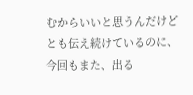むからいいと思うんだけどとも伝え続けているのに、今回もまた、出る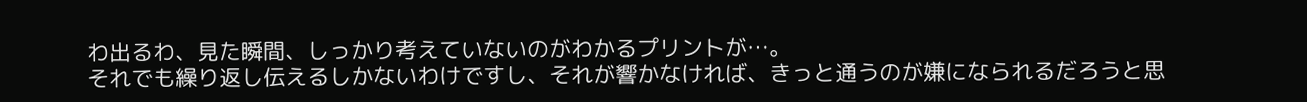わ出るわ、見た瞬間、しっかり考えていないのがわかるプリントが…。
それでも繰り返し伝えるしかないわけですし、それが響かなければ、きっと通うのが嫌になられるだろうと思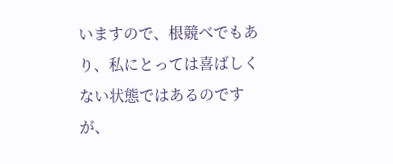いますので、根競べでもあり、私にとっては喜ばしくない状態ではあるのですが、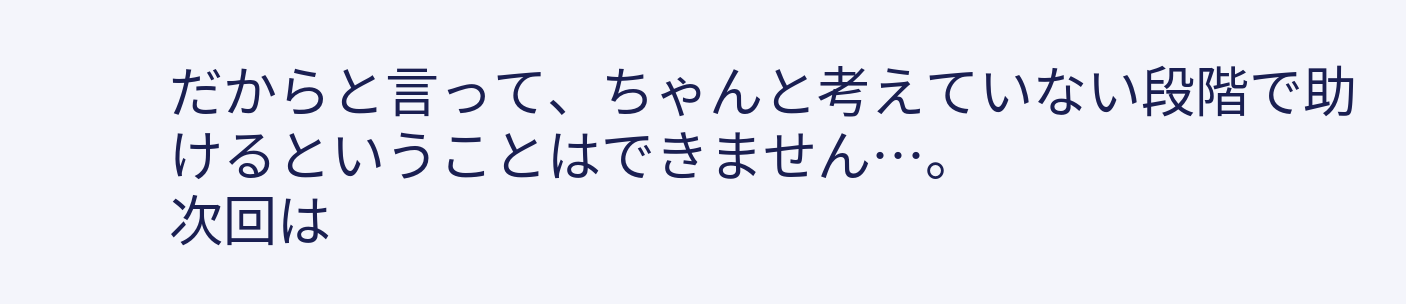だからと言って、ちゃんと考えていない段階で助けるということはできません…。
次回は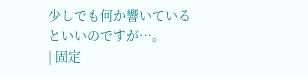少しでも何か響いているといいのですが…。
| 固定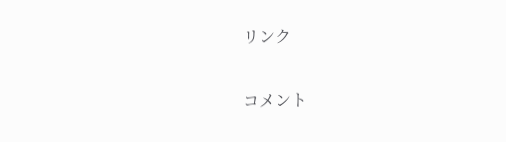リンク

コメント